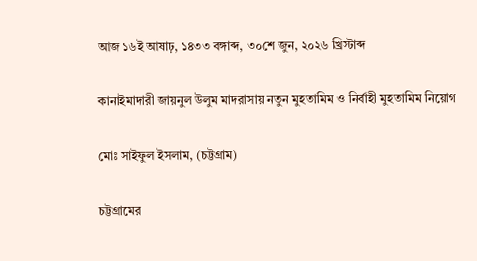আজ ১৬ই আষাঢ়, ১৪৩৩ বঙ্গাব্দ, ৩০শে জুন, ২০২৬ খ্রিস্টাব্দ

কানাইমাদারী জায়নুল উলুম মাদরাসায় নতুন মুহতামিম ও নির্বাহী মুহতামিম নিয়োগ

মোঃ সাইফুল ইসলাম, (চট্টগ্রাম)

চট্টগ্রামের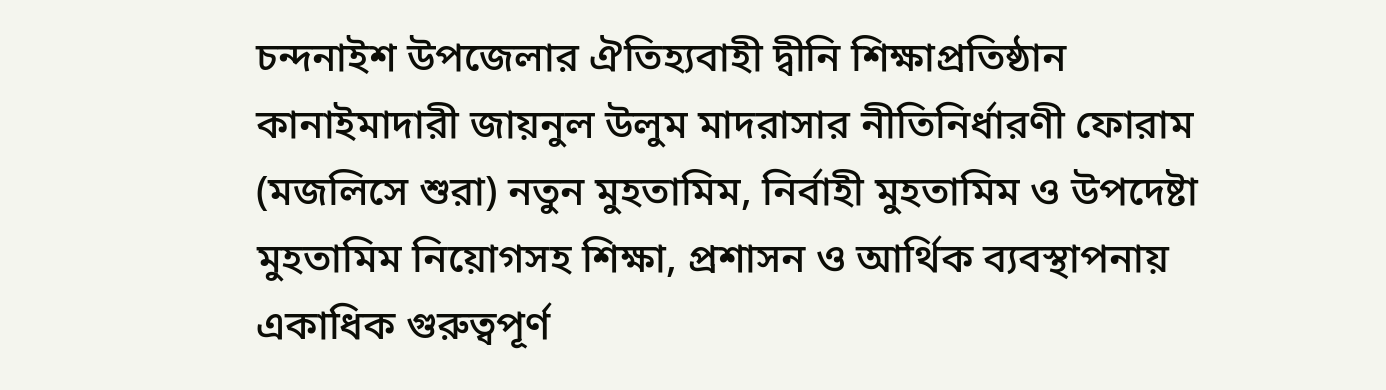চন্দনাইশ উপজেলার ঐতিহ্যবাহী দ্বীনি শিক্ষাপ্রতিষ্ঠান কানাইমাদারী জায়নুল উলুম মাদরাসার নীতিনির্ধারণী ফোরাম (মজলিসে শুরা) নতুন মুহতামিম, নির্বাহী মুহতামিম ও উপদেষ্টা মুহতামিম নিয়োগসহ শিক্ষা, প্রশাসন ও আর্থিক ব্যবস্থাপনায় একাধিক গুরুত্বপূর্ণ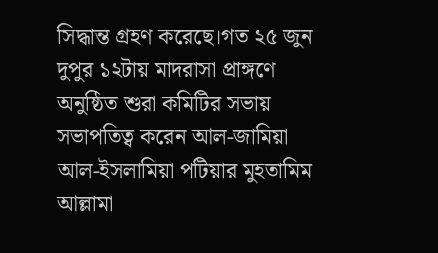সিদ্ধান্ত গ্রহণ করেছে।গত ২৫ জুন দুপুর ১২টায় মাদরাসা প্রাঙ্গণে অনুষ্ঠিত শুরা কমিটির সভায় সভাপতিত্ব করেন আল-জামিয়া আল-ইসলামিয়া পটিয়ার মুহতামিম আল্লামা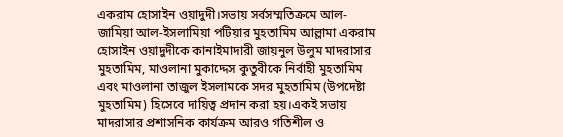একরাম হোসাইন ওয়াদুদী।সভায় সর্বসম্মতিক্রমে আল-জামিয়া আল-ইসলামিয়া পটিয়ার মুহতামিম আল্লামা একরাম হোসাইন ওয়াদুদীকে কানাইমাদারী জায়নুল উলুম মাদরাসার মুহতামিম, মাওলানা মুকাদ্দেস কুতুবীকে নির্বাহী মুহতামিম এবং মাওলানা তাজুল ইসলামকে সদর মুহতামিম (উপদেষ্টা মুহতামিম) হিসেবে দায়িত্ব প্রদান করা হয়।একই সভায় মাদরাসার প্রশাসনিক কার্যক্রম আরও গতিশীল ও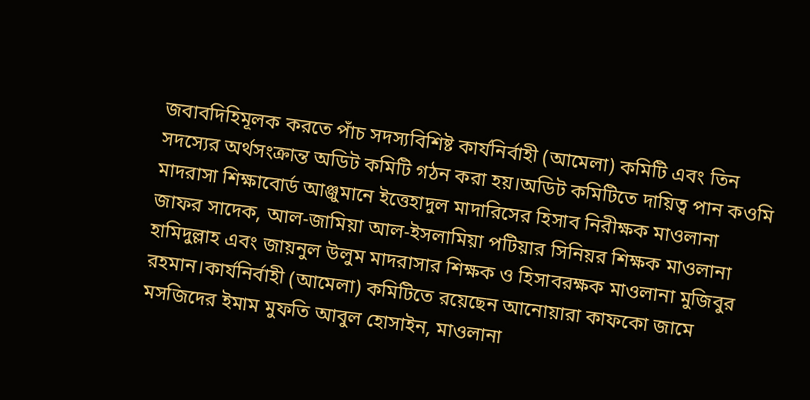জবাবদিহিমূলক করতে পাঁচ সদস্যবিশিষ্ট কার্যনির্বাহী (আমেলা) কমিটি এবং তিন সদস্যের অর্থসংক্রান্ত অডিট কমিটি গঠন করা হয়।অডিট কমিটিতে দায়িত্ব পান কওমি মাদরাসা শিক্ষাবোর্ড আঞ্জুমানে ইত্তেহাদুল মাদারিসের হিসাব নিরীক্ষক মাওলানা জাফর সাদেক, আল-জামিয়া আল-ইসলামিয়া পটিয়ার সিনিয়র শিক্ষক মাওলানা হামিদুল্লাহ এবং জায়নুল উলুম মাদরাসার শিক্ষক ও হিসাবরক্ষক মাওলানা মুজিবুর রহমান।কার্যনির্বাহী (আমেলা) কমিটিতে রয়েছেন আনোয়ারা কাফকো জামে মসজিদের ইমাম মুফতি আবুল হোসাইন, মাওলানা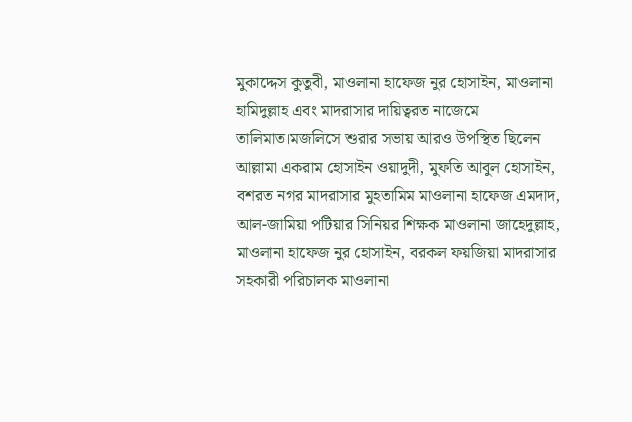মুকাদ্দেস কুতুবী, মাওলানা হাফেজ নুর হোসাইন, মাওলানা হামিদুল্লাহ এবং মাদরাসার দায়িত্বরত নাজেমে তালিমাত।মজলিসে শুরার সভায় আরও উপস্থিত ছিলেন আল্লামা একরাম হোসাইন ওয়াদুদী, মুফতি আবুল হোসাইন, বশরত নগর মাদরাসার মুহতামিম মাওলানা হাফেজ এমদাদ, আল-জামিয়া পটিয়ার সিনিয়র শিক্ষক মাওলানা জাহেদুল্লাহ, মাওলানা হাফেজ নুর হোসাইন, বরকল ফয়জিয়া মাদরাসার সহকারী পরিচালক মাওলানা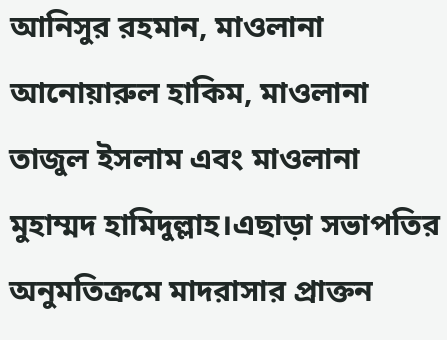আনিসুর রহমান, মাওলানা আনোয়ারুল হাকিম, মাওলানা তাজুল ইসলাম এবং মাওলানা মুহাম্মদ হামিদুল্লাহ।এছাড়া সভাপতির অনুমতিক্রমে মাদরাসার প্রাক্তন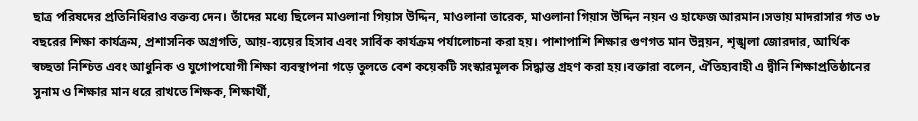ছাত্র পরিষদের প্রতিনিধিরাও বক্তব্য দেন। তাঁদের মধ্যে ছিলেন মাওলানা গিয়াস উদ্দিন, মাওলানা তারেক, মাওলানা গিয়াস উদ্দিন নয়ন ও হাফেজ আরমান।সভায় মাদরাসার গত ৩৮ বছরের শিক্ষা কার্যক্রম, প্রশাসনিক অগ্রগতি, আয়-ব্যয়ের হিসাব এবং সার্বিক কার্যক্রম পর্যালোচনা করা হয়। পাশাপাশি শিক্ষার গুণগত মান উন্নয়ন, শৃঙ্খলা জোরদার, আর্থিক স্বচ্ছতা নিশ্চিত এবং আধুনিক ও যুগোপযোগী শিক্ষা ব্যবস্থাপনা গড়ে তুলতে বেশ কয়েকটি সংস্কারমূলক সিদ্ধান্ত গ্রহণ করা হয়।বক্তারা বলেন, ঐতিহ্যবাহী এ দ্বীনি শিক্ষাপ্রতিষ্ঠানের সুনাম ও শিক্ষার মান ধরে রাখতে শিক্ষক, শিক্ষার্থী,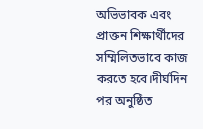অভিভাবক এবং প্রাক্তন শিক্ষার্থীদের সম্মিলিতভাবে কাজ করতে হবে।দীর্ঘদিন পর অনুষ্ঠিত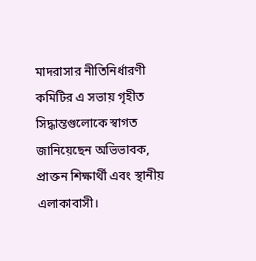মাদরাসার নীতিনির্ধারণী কমিটির এ সভায় গৃহীত সিদ্ধান্তগুলোকে স্বাগত জানিয়েছেন অভিভাবক, প্রাক্তন শিক্ষার্থী এবং স্থানীয় এলাকাবাসী।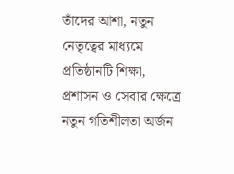তাঁদের আশা, নতুন নেতৃত্বের মাধ্যমে প্রতিষ্ঠানটি শিক্ষা, প্রশাসন ও সেবার ক্ষেত্রে নতুন গতিশীলতা অর্জন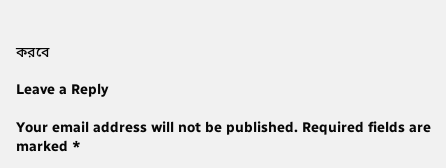করবে

Leave a Reply

Your email address will not be published. Required fields are marked *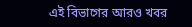এই বিভাগের আরও খবর